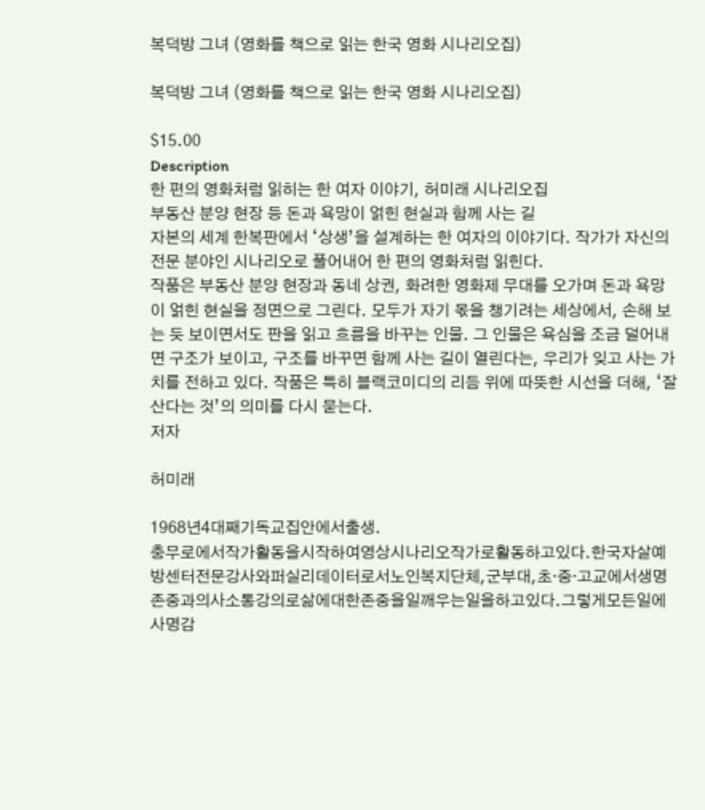복덕방 그녀 (영화를 책으로 읽는 한국 영화 시나리오집)

복덕방 그녀 (영화를 책으로 읽는 한국 영화 시나리오집)

$15.00
Description
한 편의 영화처럼 읽히는 한 여자 이야기, 허미래 시나리오집
부동산 분양 현장 등 돈과 욕망이 얽힌 현실과 함께 사는 길
자본의 세계 한복판에서 ‘상생’을 설계하는 한 여자의 이야기다. 작가가 자신의 전문 분야인 시나리오로 풀어내어 한 편의 영화처럼 읽힌다.
작품은 부동산 분양 현장과 동네 상권, 화려한 영화제 무대를 오가며 돈과 욕망이 얽힌 현실을 정면으로 그린다. 모두가 자기 몫을 챙기려는 세상에서, 손해 보는 듯 보이면서도 판을 읽고 흐름을 바꾸는 인물. 그 인물은 욕심을 조금 덜어내면 구조가 보이고, 구조를 바꾸면 함께 사는 길이 열린다는, 우리가 잊고 사는 가치를 전하고 있다. 작품은 특히 블랙코미디의 리듬 위에 따뜻한 시선을 더해, ‘잘 산다는 것’의 의미를 다시 묻는다.
저자

허미래

1968년4대째기독교집안에서출생.
충무로에서작가활동을시작하여영상시나리오작가로활동하고있다.한국자살예방센터전문강사와퍼실리데이터로서노인복지단체,군부대,초·중·고교에서생명존중과의사소통강의로삶에대한존중을일깨우는일을하고있다.그렇게모든일에사명감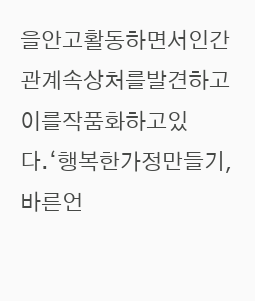을안고활동하면서인간관계속상처를발견하고이를작품화하고있다.‘행복한가정만들기,바른언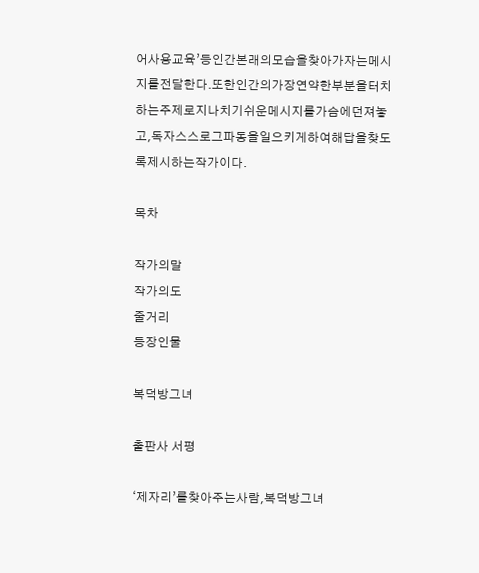어사용교육’등인간본래의모습을찾아가자는메시지를전달한다.또한인간의가장연약한부분을터치하는주제로지나치기쉬운메시지를가슴에던져놓고,독자스스로그파동을일으키게하여해답을찾도록제시하는작가이다.

목차

작가의말
작가의도
줄거리
등장인물

복덕방그녀

출판사 서평

‘제자리’를찾아주는사람,복덕방그녀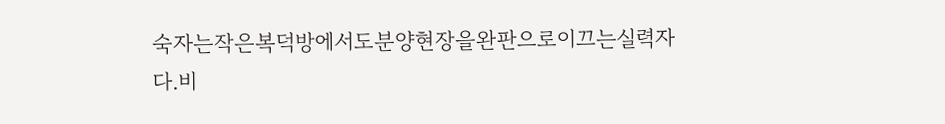숙자는작은복덕방에서도분양현장을완판으로이끄는실력자다.비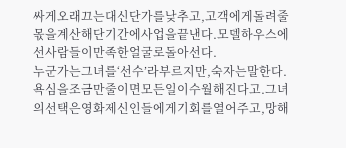싸게오래끄는대신단가를낮추고,고객에게돌려줄몫을계산해단기간에사업을끝낸다.모델하우스에선사람들이만족한얼굴로돌아선다.
누군가는그녀를‘선수’라부르지만,숙자는말한다.욕심을조금만줄이면모든일이수월해진다고.그녀의선택은영화제신인들에게기회를열어주고,망해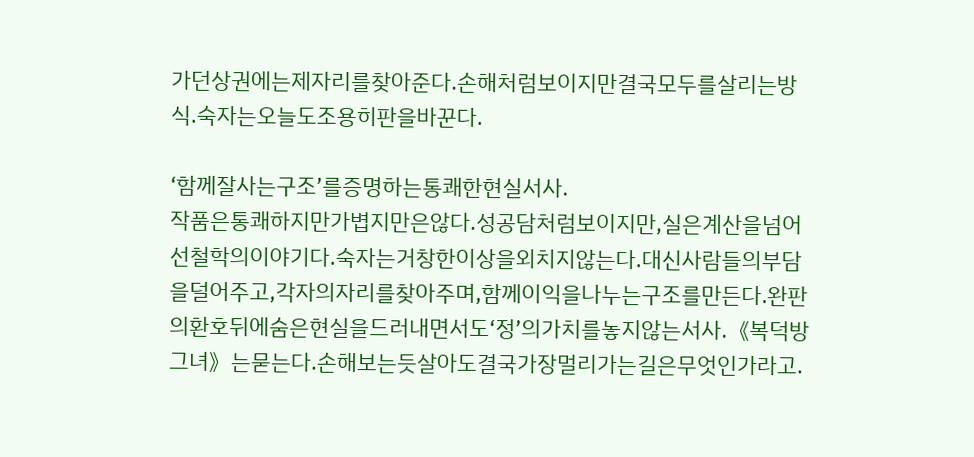가던상권에는제자리를찾아준다.손해처럼보이지만결국모두를살리는방식.숙자는오늘도조용히판을바꾼다.

‘함께잘사는구조’를증명하는통쾌한현실서사.
작품은통쾌하지만가볍지만은않다.성공담처럼보이지만,실은계산을넘어선철학의이야기다.숙자는거창한이상을외치지않는다.대신사람들의부담을덜어주고,각자의자리를찾아주며,함께이익을나누는구조를만든다.완판의환호뒤에숨은현실을드러내면서도‘정’의가치를놓지않는서사.《복덕방그녀》는묻는다.손해보는듯살아도결국가장멀리가는길은무엇인가라고.